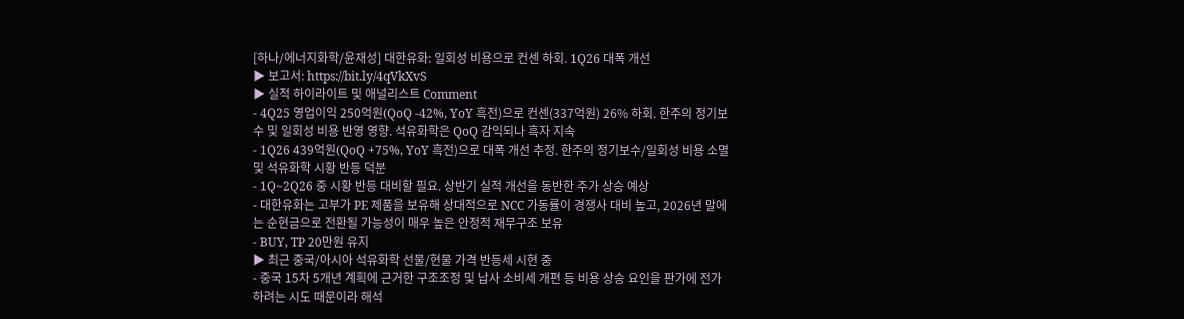[하나/에너지화학/윤재성] 대한유화: 일회성 비용으로 컨센 하회. 1Q26 대폭 개선
▶ 보고서: https://bit.ly/4qVkXvS
▶ 실적 하이라이트 및 애널리스트 Comment
- 4Q25 영업이익 250억원(QoQ -42%, YoY 흑전)으로 컨센(337억원) 26% 하회. 한주의 정기보수 및 일회성 비용 반영 영향. 석유화학은 QoQ 감익되나 흑자 지속
- 1Q26 439억원(QoQ +75%, YoY 흑전)으로 대폭 개선 추정. 한주의 정기보수/일회성 비용 소멸 및 석유화학 시황 반등 덕분
- 1Q~2Q26 중 시황 반등 대비할 필요. 상반기 실적 개선을 동반한 주가 상승 예상
- 대한유화는 고부가 PE 제품을 보유해 상대적으로 NCC 가동률이 경쟁사 대비 높고, 2026년 말에는 순현금으로 전환될 가능성이 매우 높은 안정적 재무구조 보유
- BUY, TP 20만원 유지
▶ 최근 중국/아시아 석유화학 선물/현물 가격 반등세 시현 중
- 중국 15차 5개년 계획에 근거한 구조조정 및 납사 소비세 개편 등 비용 상승 요인을 판가에 전가하려는 시도 때문이라 해석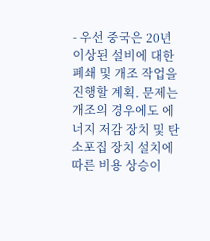- 우선 중국은 20년 이상된 설비에 대한 폐쇄 및 개조 작업을 진행할 계획. 문제는 개조의 경우에도 에너지 저감 장치 및 탄소포집 장치 설치에 따른 비용 상승이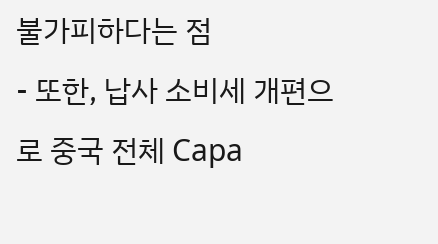불가피하다는 점
- 또한, 납사 소비세 개편으로 중국 전체 Capa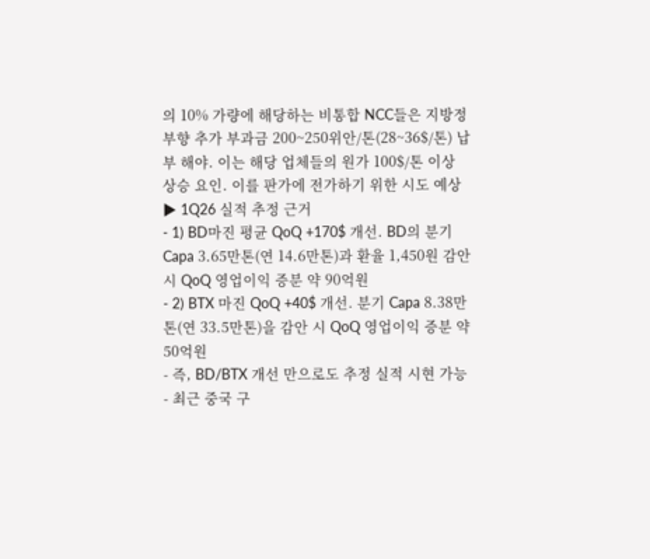의 10% 가량에 해당하는 비통합 NCC들은 지방정부향 추가 부과금 200~250위안/톤(28~36$/톤) 납부 해야. 이는 해당 업체들의 원가 100$/톤 이상 상승 요인. 이를 판가에 전가하기 위한 시도 예상
▶ 1Q26 실적 추정 근거
- 1) BD마진 평균 QoQ +170$ 개선. BD의 분기 Capa 3.65만톤(연 14.6만톤)과 환율 1,450원 감안 시 QoQ 영업이익 증분 약 90억원
- 2) BTX 마진 QoQ +40$ 개선. 분기 Capa 8.38만톤(연 33.5만톤)을 감안 시 QoQ 영업이익 증분 약 50억원
- 즉, BD/BTX 개선 만으로도 추정 실적 시현 가능
- 최근 중국 구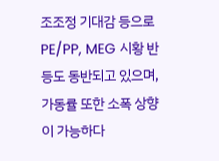조조정 기대감 등으로 PE/PP, MEG 시황 반등도 동반되고 있으며, 가동률 또한 소폭 상향이 가능하다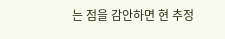는 점을 감안하면 현 추정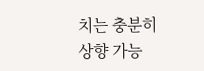치는 충분히 상향 가능